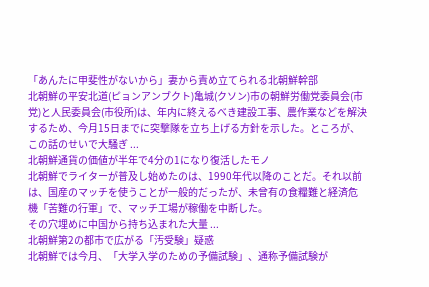「あんたに甲斐性がないから」妻から責め立てられる北朝鮮幹部
北朝鮮の平安北道(ピョンアンブクト)亀城(クソン)市の朝鮮労働党委員会(市党)と人民委員会(市役所)は、年内に終えるべき建設工事、農作業などを解決するため、今月15日までに突撃隊を立ち上げる方針を示した。ところが、この話のせいで大騒ぎ ...
北朝鮮通貨の価値が半年で4分の1になり復活したモノ
北朝鮮でライターが普及し始めたのは、1990年代以降のことだ。それ以前は、国産のマッチを使うことが一般的だったが、未曾有の食糧難と経済危機「苦難の行軍」で、マッチ工場が稼働を中断した。
その穴埋めに中国から持ち込まれた大量 ...
北朝鮮第2の都市で広がる「汚受験」疑惑
北朝鮮では今月、「大学入学のための予備試験」、通称予備試験が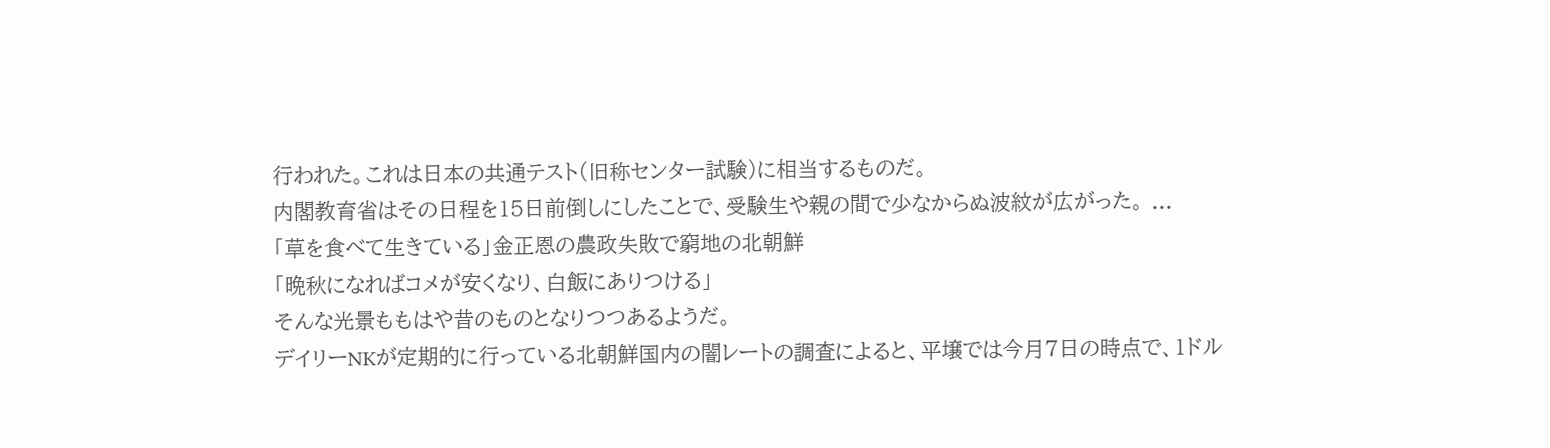行われた。これは日本の共通テスト(旧称センター試験)に相当するものだ。
内閣教育省はその日程を15日前倒しにしたことで、受験生や親の間で少なからぬ波紋が広がった。 ...
「草を食べて生きている」金正恩の農政失敗で窮地の北朝鮮
「晩秋になればコメが安くなり、白飯にありつける」
そんな光景ももはや昔のものとなりつつあるようだ。
デイリーNKが定期的に行っている北朝鮮国内の闇レートの調査によると、平壌では今月7日の時点で、1ドル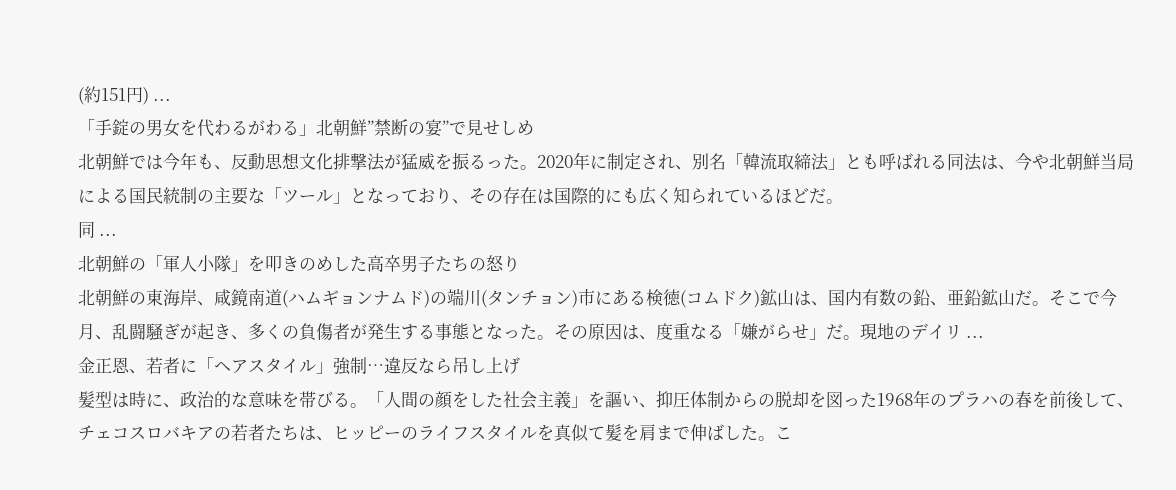(約151円) ...
「手錠の男女を代わるがわる」北朝鮮”禁断の宴”で見せしめ
北朝鮮では今年も、反動思想文化排撃法が猛威を振るった。2020年に制定され、別名「韓流取締法」とも呼ばれる同法は、今や北朝鮮当局による国民統制の主要な「ツール」となっており、その存在は国際的にも広く知られているほどだ。
同 ...
北朝鮮の「軍人小隊」を叩きのめした高卒男子たちの怒り
北朝鮮の東海岸、咸鏡南道(ハムギョンナムド)の端川(タンチョン)市にある検徳(コムドク)鉱山は、国内有数の鉛、亜鉛鉱山だ。そこで今月、乱闘騒ぎが起き、多くの負傷者が発生する事態となった。その原因は、度重なる「嫌がらせ」だ。現地のデイリ ...
金正恩、若者に「ヘアスタイル」強制…違反なら吊し上げ
髪型は時に、政治的な意味を帯びる。「人間の顔をした社会主義」を謳い、抑圧体制からの脱却を図った1968年のプラハの春を前後して、チェコスロバキアの若者たちは、ヒッピーのライフスタイルを真似て髪を肩まで伸ばした。こ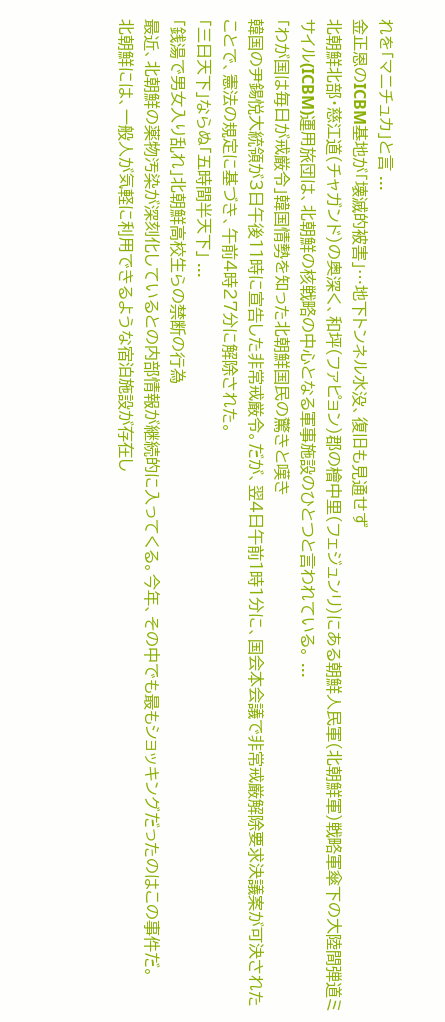れを「マニチュカ」と言 ...
金正恩のICBM基地が「壊滅的被害」…地下トンネル水没、復旧も見通せず
北朝鮮北部・慈江道(チャガンド)の奥深く、和坪(ファピョン)郡の檜中里(フェジュンリ)にある朝鮮人民軍(北朝鮮軍)戦略軍傘下の大陸間弾道ミサイル(ICBM)運用旅団は、北朝鮮の核戦略の中心となる軍事施設のひとつと言われている。 ...
「わが国は毎日が戒厳令」韓国情勢を知った北朝鮮国民の驚きと嘆き
韓国の尹錫悦大統領が3日午後11時に宣告した非常戒厳令。だが、翌4日午前1時1分に、国会本会議で非常戒厳解除要求決議案が可決されたことで、憲法の規定に基づき、午前4時27分に解除された。
「三日天下」ならぬ「五時間半天下」 ...
「銭湯で男女入り乱れ」北朝鮮高校生らの禁断の行為
最近、北朝鮮の薬物汚染が深刻化しているとの内部情報が継続的に入ってくる。今年、その中でも最もショッキングだったのはこの事件だ。
北朝鮮には、一般人が気軽に利用できるような宿泊施設が存在し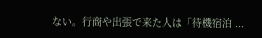ない。行商や出張で来た人は「待機宿泊 ...